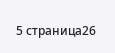5 страница26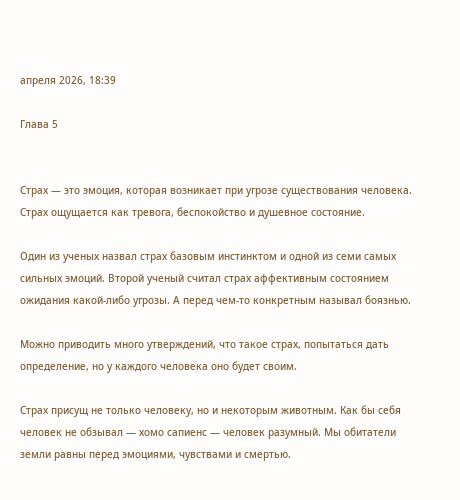апреля 2026, 18:39

Глава 5


Страх — это эмоция, которая возникает при угрозе существования человека. Страх ощущается как тревога, беспокойство и душевное состояние.

Один из ученых назвал страх базовым инстинктом и одной из семи самых сильных эмоций. Второй ученый считал страх аффективным состоянием ожидания какой-либо угрозы. А перед чем-то конкретным называл боязнью.

Можно приводить много утверждений, что такое страх, попытаться дать определение, но у каждого человека оно будет своим.

Страх присущ не только человеку, но и некоторым животным. Как бы себя человек не обзывал — хомо сапиенс — человек разумный. Мы обитатели земли равны перед эмоциями, чувствами и смертью.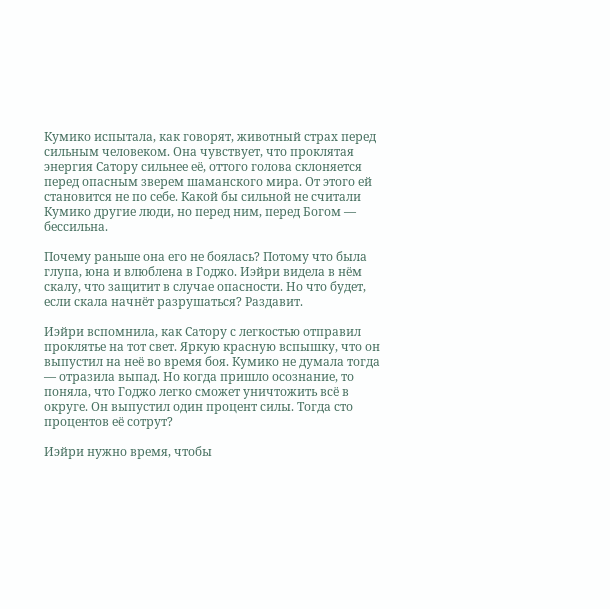Кумико испытала, как говорят, животный страх перед сильным человеком. Она чувствует, что проклятая энергия Сатору сильнее её, оттого голова склоняется перед опасным зверем шаманского мира. От этого ей становится не по себе. Какой бы сильной не считали Кумико другие люди, но перед ним, перед Богом — бессильна.

Почему раньше она его не боялась? Потому что была глупа, юна и влюблена в Годжо. Иэйри видела в нём скалу, что защитит в случае опасности. Но что будет, если скала начнёт разрушаться? Раздавит.

Иэйри вспомнила, как Сатору с легкостью отправил проклятье на тот свет. Яркую красную вспышку, что он выпустил на неё во время боя. Кумико не думала тогда — отразила выпад. Но когда пришло осознание, то поняла, что Годжо легко сможет уничтожить всё в округе. Он выпустил один процент силы. Тогда сто процентов её сотрут?

Иэйри нужно время, чтобы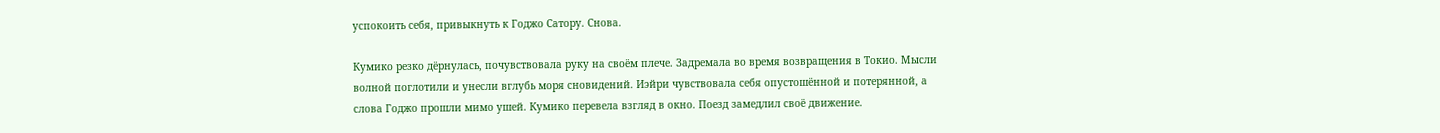успокоить себя, привыкнуть к Годжо Сатору. Снова.

Кумико резко дёрнулась, почувствовала руку на своём плече. Задремала во время возвращения в Токио. Мысли волной поглотили и унесли вглубь моря сновидений. Иэйри чувствовала себя опустошённой и потерянной, а слова Годжо прошли мимо ушей. Кумико перевела взгляд в окно. Поезд замедлил своё движение.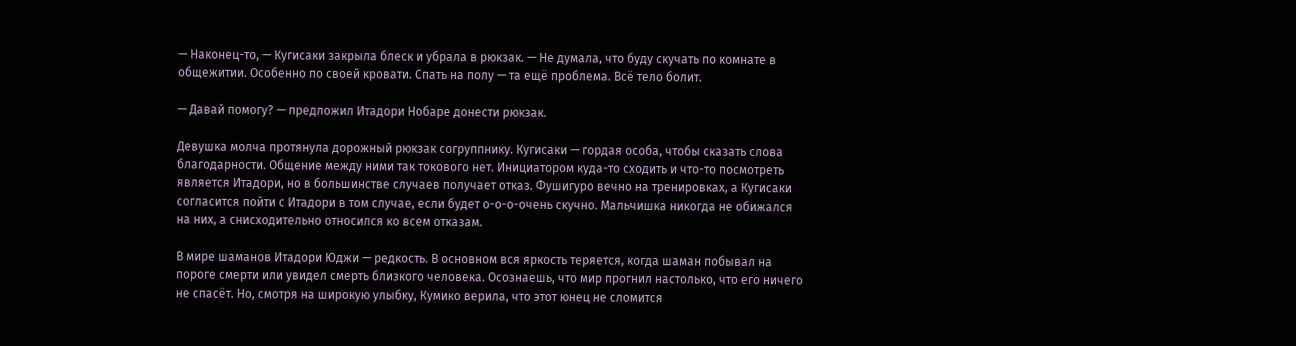— Наконец-то, — Кугисаки закрыла блеск и убрала в рюкзак. — Не думала, что буду скучать по комнате в общежитии. Особенно по своей кровати. Спать на полу — та ещё проблема. Всё тело болит.

— Давай помогу? — предложил Итадори Нобаре донести рюкзак.

Девушка молча протянула дорожный рюкзак согруппнику. Кугисаки — гордая особа, чтобы сказать слова благодарности. Общение между ними так токового нет. Инициатором куда-то сходить и что-то посмотреть является Итадори, но в большинстве случаев получает отказ. Фушигуро вечно на тренировках, а Кугисаки согласится пойти с Итадори в том случае, если будет о-о-о-очень скучно. Мальчишка никогда не обижался на них, а снисходительно относился ко всем отказам.

В мире шаманов Итадори Юджи — редкость. В основном вся яркость теряется, когда шаман побывал на пороге смерти или увидел смерть близкого человека. Осознаешь, что мир прогнил настолько, что его ничего не спасёт. Но, смотря на широкую улыбку, Кумико верила, что этот юнец не сломится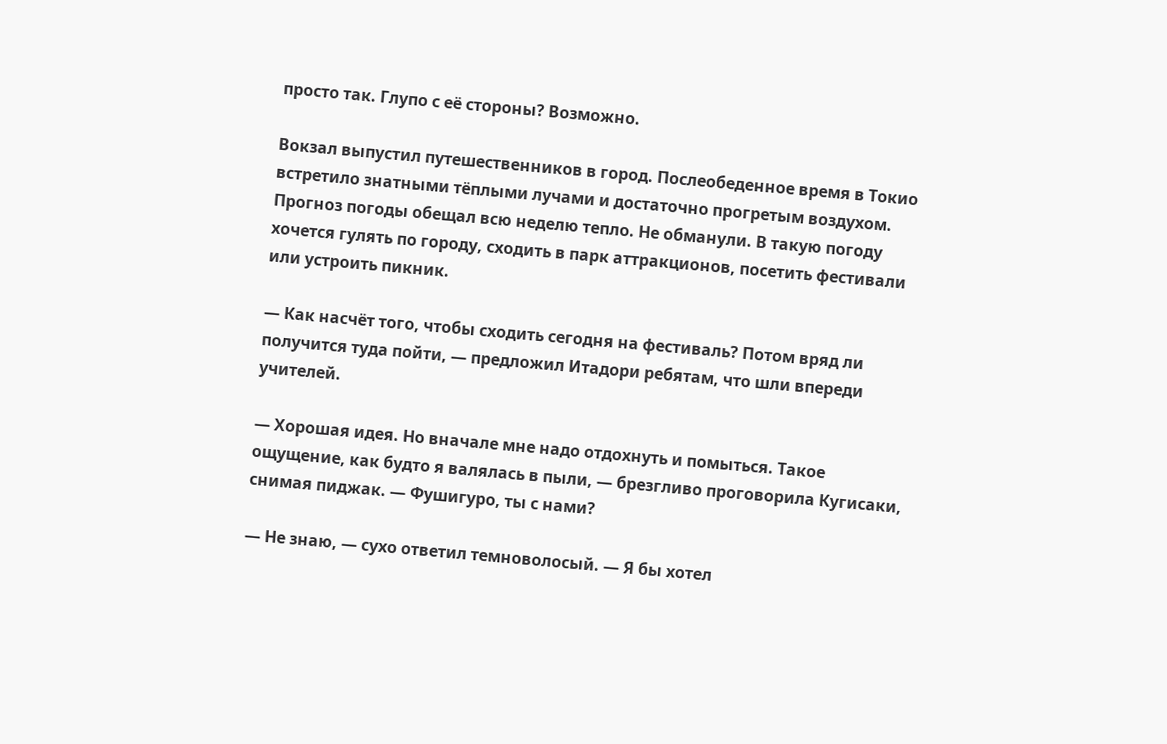просто так. Глупо с её стороны? Возможно.

Вокзал выпустил путешественников в город. Послеобеденное время в Токио встретило знатными тёплыми лучами и достаточно прогретым воздухом. Прогноз погоды обещал всю неделю тепло. Не обманули. В такую погоду хочется гулять по городу, сходить в парк аттракционов, посетить фестивали или устроить пикник.

— Как насчёт того, чтобы сходить сегодня на фестиваль? Потом вряд ли получится туда пойти, — предложил Итадори ребятам, что шли впереди учителей.

— Хорошая идея. Но вначале мне надо отдохнуть и помыться. Такое ощущение, как будто я валялась в пыли, — брезгливо проговорила Кугисаки, снимая пиджак. — Фушигуро, ты с нами?

— Не знаю, — сухо ответил темноволосый. — Я бы хотел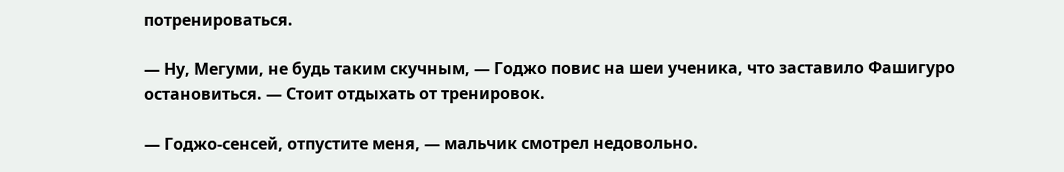потренироваться.

— Ну, Мегуми, не будь таким скучным, — Годжо повис на шеи ученика, что заставило Фашигуро остановиться. — Стоит отдыхать от тренировок.

— Годжо-сенсей, отпустите меня, — мальчик смотрел недовольно.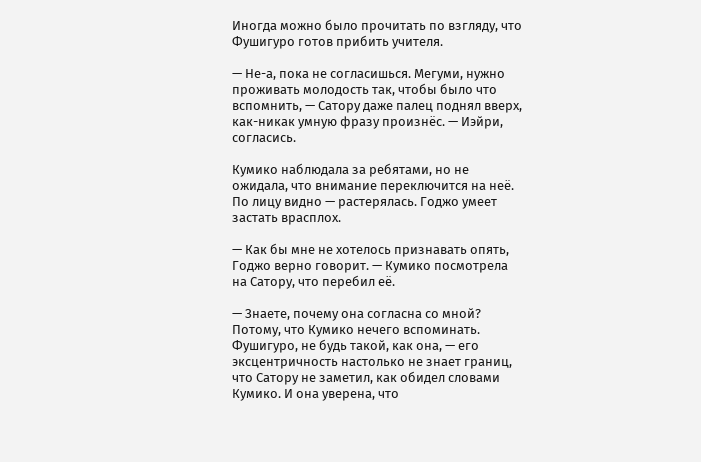Иногда можно было прочитать по взгляду, что Фушигуро готов прибить учителя.

— Не-а, пока не согласишься. Мегуми, нужно проживать молодость так, чтобы было что вспомнить, — Сатору даже палец поднял вверх, как-никак умную фразу произнёс. — Иэйри, согласись.

Кумико наблюдала за ребятами, но не ожидала, что внимание переключится на неё. По лицу видно — растерялась. Годжо умеет застать врасплох.

— Как бы мне не хотелось признавать опять, Годжо верно говорит. — Кумико посмотрела на Сатору, что перебил её.

— Знаете, почему она согласна со мной? Потому, что Кумико нечего вспоминать. Фушигуро, не будь такой, как она, — его эксцентричность настолько не знает границ, что Сатору не заметил, как обидел словами Кумико. И она уверена, что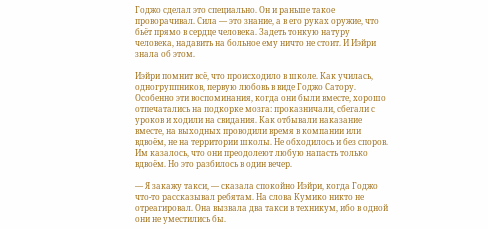Годжо сделал это специально. Он и раньше такое проворачивал. Сила — это знание, а в его руках оружие, что бьёт прямо в сердце человека. Задеть тонкую натуру человека, надавить на больное ему ничто не стоит. И Иэйри знала об этом.

Иэйри помнит всё, что происходило в школе. Как училась, одногруппников, первую любовь в виде Годжо Сатору. Особенно эти воспоминания, когда они были вместе, хорошо отпечатались на подкорке мозга: проказничали, сбегали с уроков и ходили на свидания. Как отбывали наказание вместе, на выходных проводили время в компании или вдвоём, не на территории школы. Не обходилось и без споров. Им казалось, что они преодолеют любую напасть только вдвоём. Но это разбилось в один вечер.

— Я закажу такси, — сказала спокойно Иэйри, когда Годжо что-то рассказывал ребятам. На слова Кумико никто не отреагировал. Она вызвала два такси в техникум, ибо в одной они не уместились бы.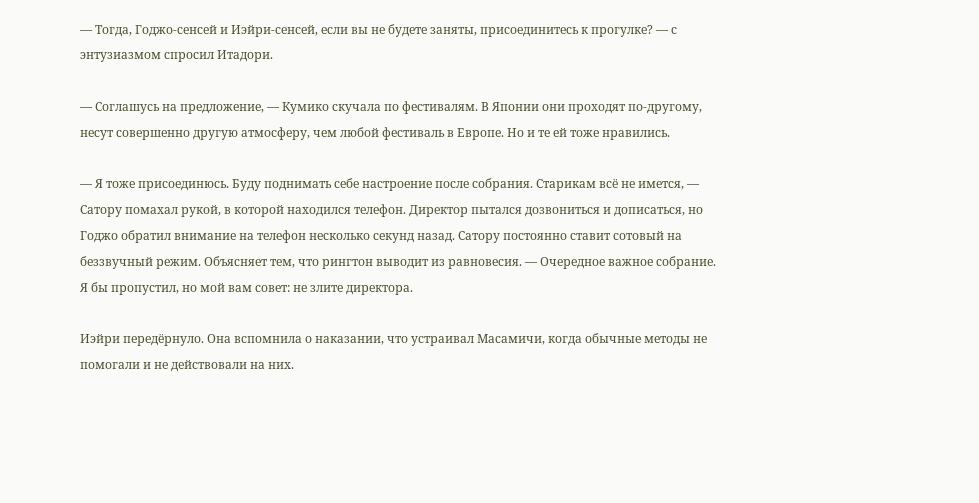— Тогда, Годжо-сенсей и Иэйри-сенсей, если вы не будете заняты, присоединитесь к прогулке? — с энтузиазмом спросил Итадори.

— Соглашусь на предложение, — Кумико скучала по фестивалям. В Японии они проходят по-другому, несут совершенно другую атмосферу, чем любой фестиваль в Европе. Но и те ей тоже нравились.

— Я тоже присоединюсь. Буду поднимать себе настроение после собрания. Старикам всё не имется, — Сатору помахал рукой, в которой находился телефон. Директор пытался дозвониться и дописаться, но Годжо обратил внимание на телефон несколько секунд назад. Сатору постоянно ставит сотовый на беззвучный режим. Объясняет тем, что рингтон выводит из равновесия. — Очередное важное собрание. Я бы пропустил, но мой вам совет: не злите директора.

Иэйри передёрнуло. Она вспомнила о наказании, что устраивал Масамичи, когда обычные методы не помогали и не действовали на них.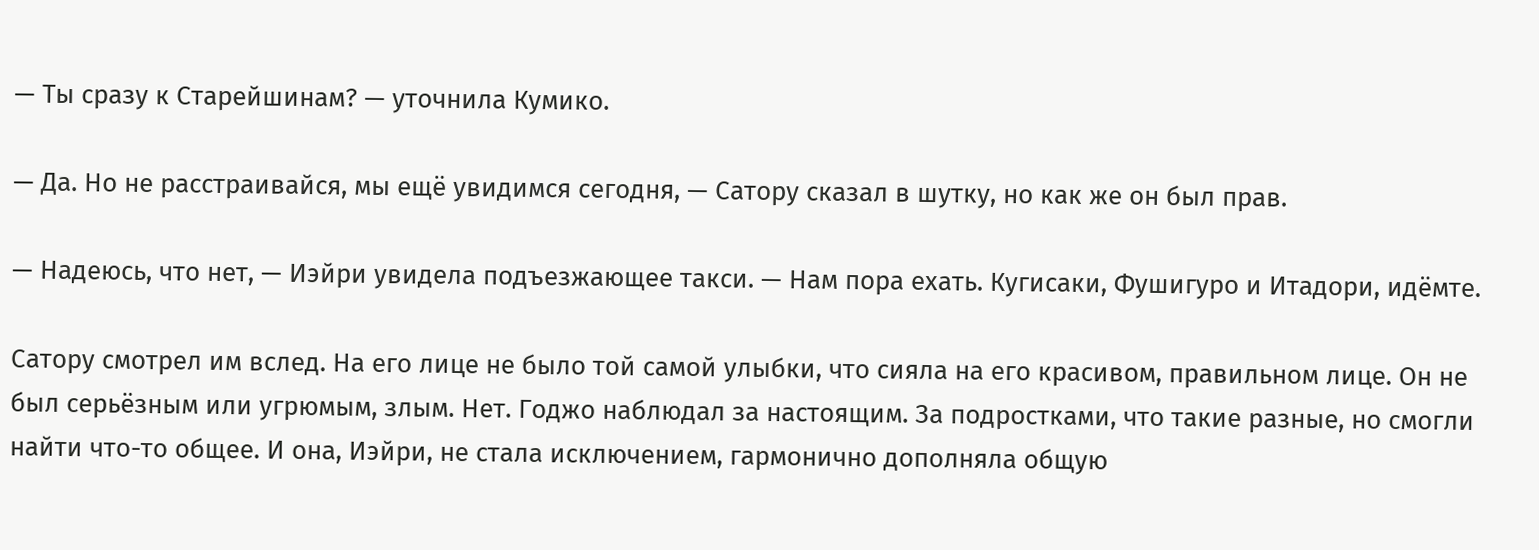— Ты сразу к Старейшинам? — уточнила Кумико.

— Да. Но не расстраивайся, мы ещё увидимся сегодня, — Сатору сказал в шутку, но как же он был прав.

— Надеюсь, что нет, — Иэйри увидела подъезжающее такси. — Нам пора ехать. Кугисаки, Фушигуро и Итадори, идёмте.

Сатору смотрел им вслед. На его лице не было той самой улыбки, что сияла на его красивом, правильном лице. Он не был серьёзным или угрюмым, злым. Нет. Годжо наблюдал за настоящим. За подростками, что такие разные, но смогли найти что-то общее. И она, Иэйри, не стала исключением, гармонично дополняла общую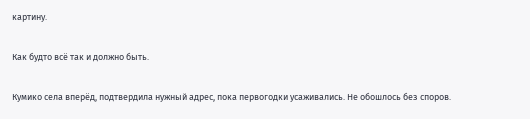картину.

Как будто всё так и должно быть.

Кумико села вперёд, подтвердила нужный адрес, пока первогодки усаживались. Не обошлось без споров.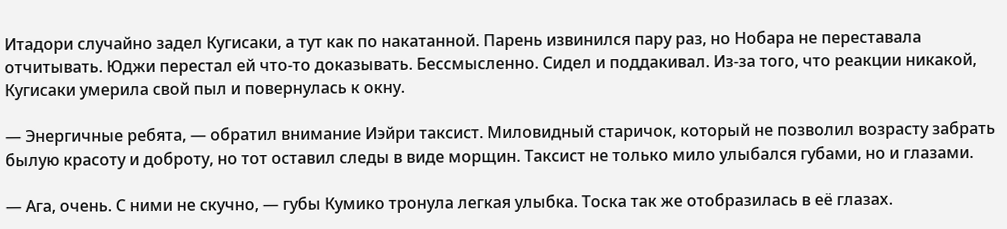Итадори случайно задел Кугисаки, а тут как по накатанной. Парень извинился пару раз, но Нобара не переставала отчитывать. Юджи перестал ей что-то доказывать. Бессмысленно. Сидел и поддакивал. Из-за того, что реакции никакой, Кугисаки умерила свой пыл и повернулась к окну.

— Энергичные ребята, — обратил внимание Иэйри таксист. Миловидный старичок, который не позволил возрасту забрать былую красоту и доброту, но тот оставил следы в виде морщин. Таксист не только мило улыбался губами, но и глазами.

— Ага, очень. С ними не скучно, — губы Кумико тронула легкая улыбка. Тоска так же отобразилась в её глазах.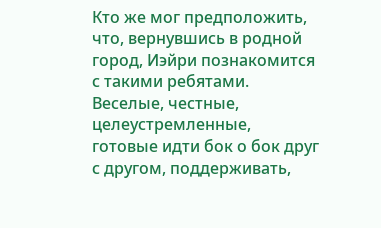Кто же мог предположить, что, вернувшись в родной город, Иэйри познакомится с такими ребятами. Веселые, честные, целеустремленные, готовые идти бок о бок друг с другом, поддерживать,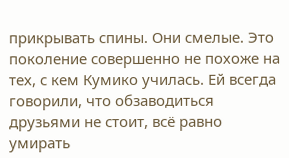прикрывать спины. Они смелые. Это поколение совершенно не похоже на тех, с кем Кумико училась. Ей всегда говорили, что обзаводиться друзьями не стоит, всё равно умирать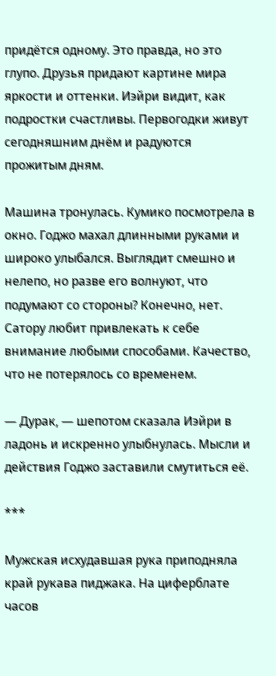придётся одному. Это правда, но это глупо. Друзья придают картине мира яркости и оттенки. Иэйри видит, как подростки счастливы. Первогодки живут сегодняшним днём и радуются прожитым дням.

Машина тронулась. Кумико посмотрела в окно. Годжо махал длинными руками и широко улыбался. Выглядит смешно и нелепо, но разве его волнуют, что подумают со стороны? Конечно, нет. Сатору любит привлекать к себе внимание любыми способами. Качество, что не потерялось со временем.

— Дурак, — шепотом сказала Иэйри в ладонь и искренно улыбнулась. Мысли и действия Годжо заставили смутиться её.

***

Мужская исхудавшая рука приподняла край рукава пиджака. На циферблате часов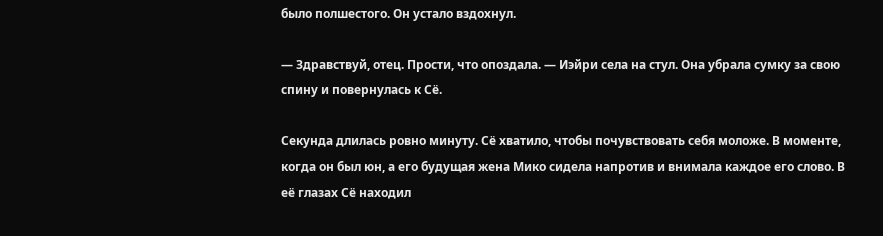было полшестого. Он устало вздохнул.

— Здравствуй, отец. Прости, что опоздала. — Иэйри села на стул. Она убрала сумку за свою спину и повернулась к Сё.

Секунда длилась ровно минуту. Сё хватило, чтобы почувствовать себя моложе. В моменте, когда он был юн, а его будущая жена Мико сидела напротив и внимала каждое его слово. В её глазах Сё находил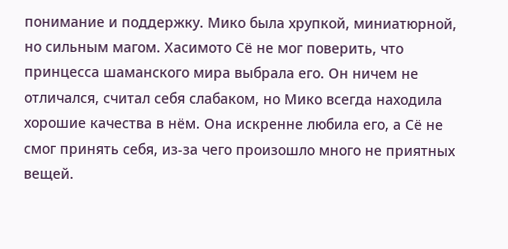понимание и поддержку. Мико была хрупкой, миниатюрной, но сильным магом. Хасимото Сё не мог поверить, что принцесса шаманского мира выбрала его. Он ничем не отличался, считал себя слабаком, но Мико всегда находила хорошие качества в нём. Она искренне любила его, а Сё не смог принять себя, из-за чего произошло много не приятных вещей.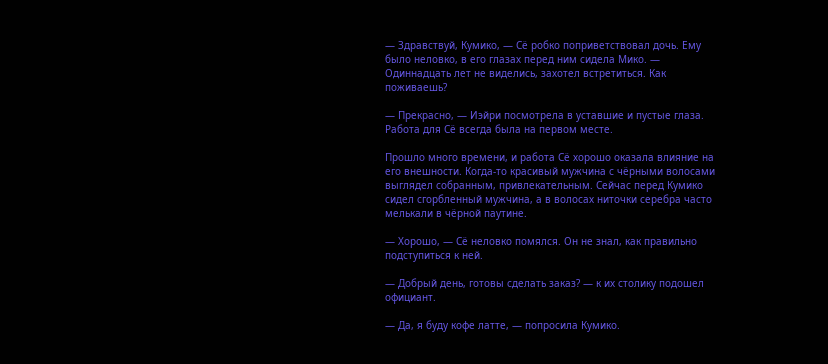— Здравствуй, Кумико, — Сё робко поприветствовал дочь. Ему было неловко, в его глазах перед ним сидела Мико. — Одиннадцать лет не виделись, захотел встретиться. Как поживаешь?

— Прекрасно, — Иэйри посмотрела в уставшие и пустые глаза. Работа для Сё всегда была на первом месте.

Прошло много времени, и работа Сё хорошо оказала влияние на его внешности. Когда-то красивый мужчина с чёрными волосами выглядел собранным, привлекательным. Сейчас перед Кумико сидел сгорбленный мужчина, а в волосах ниточки серебра часто мелькали в чёрной паутине.

— Хорошо, — Сё неловко помялся. Он не знал, как правильно подступиться к ней.

— Добрый день, готовы сделать заказ? — к их столику подошел официант.

— Да, я буду кофе латте, — попросила Кумико.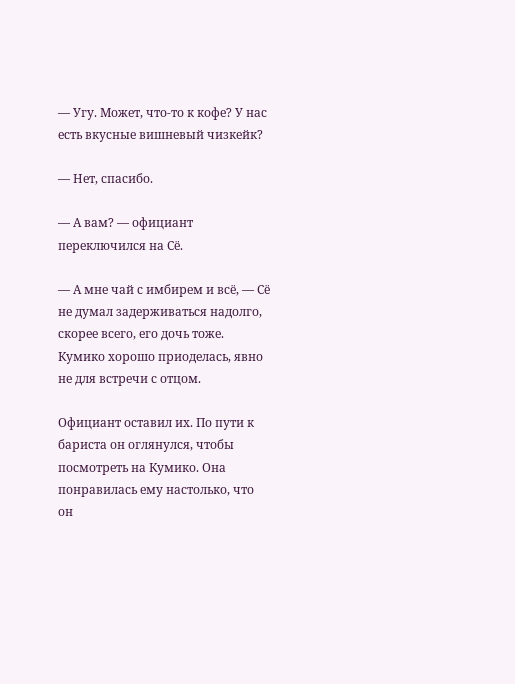— Угу. Может, что-то к кофе? У нас есть вкусные вишневый чизкейк?

— Нет, спасибо.

— А вам? — официант переключился на Сё.

— А мне чай с имбирем и всё, — Сё не думал задерживаться надолго, скорее всего, его дочь тоже. Кумико хорошо приоделась, явно не для встречи с отцом.

Официант оставил их. По пути к бариста он оглянулся, чтобы посмотреть на Кумико. Она понравилась ему настолько, что он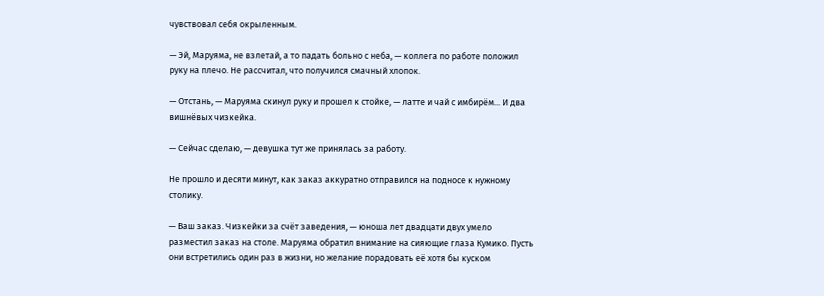чувствовал себя окрыленным.

— Эй, Маруяма, не взлетай, а то падать больно с неба, — коллега по работе положил руку на плечо. Не рассчитал, что получился смачный хлопок.

— Отстань, — Маруяма скинул руку и прошел к стойке, — латте и чай с имбирём... И два вишнёвых чизкейка.

— Сейчас сделаю, — девушка тут же принялась за работу.

Не прошло и десяти минут, как заказ аккуратно отправился на подносе к нужному столику.

— Ваш заказ. Чизкейки за счёт заведения, — юноша лет двадцати двух умело разместил заказ на столе. Маруяма обратил внимание на сияющие глаза Кумико. Пусть они встретились один раз в жизни, но желание порадовать её хотя бы куском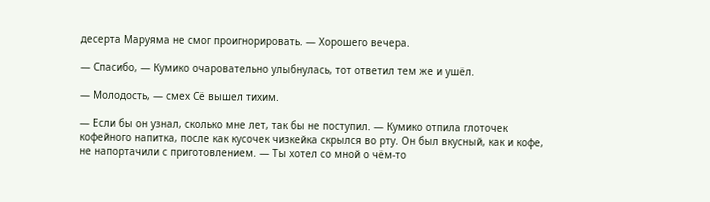десерта Маруяма не смог проигнорировать. — Хорошего вечера.

— Спасибо, — Кумико очаровательно улыбнулась, тот ответил тем же и ушёл.

— Молодость, — смех Сё вышел тихим.

— Если бы он узнал, сколько мне лет, так бы не поступил. — Кумико отпила глоточек кофейного напитка, после как кусочек чизкейка скрылся во рту. Он был вкусный, как и кофе, не напортачили с приготовлением. — Ты хотел со мной о чём-то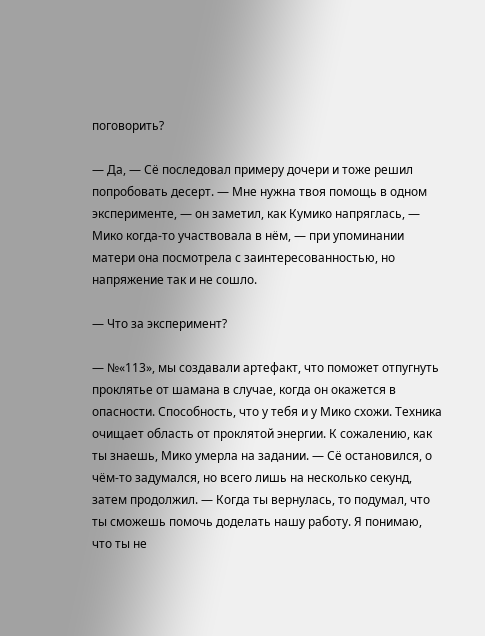поговорить?

— Да, — Сё последовал примеру дочери и тоже решил попробовать десерт. — Мне нужна твоя помощь в одном эксперименте, — он заметил, как Кумико напряглась, — Мико когда-то участвовала в нём, — при упоминании матери она посмотрела с заинтересованностью, но напряжение так и не сошло.

— Что за эксперимент?

— №«113», мы создавали артефакт, что поможет отпугнуть проклятье от шамана в случае, когда он окажется в опасности. Способность, что у тебя и у Мико схожи. Техника очищает область от проклятой энергии. К сожалению, как ты знаешь, Мико умерла на задании. — Сё остановился, о чём-то задумался, но всего лишь на несколько секунд, затем продолжил. — Когда ты вернулась, то подумал, что ты сможешь помочь доделать нашу работу. Я понимаю, что ты не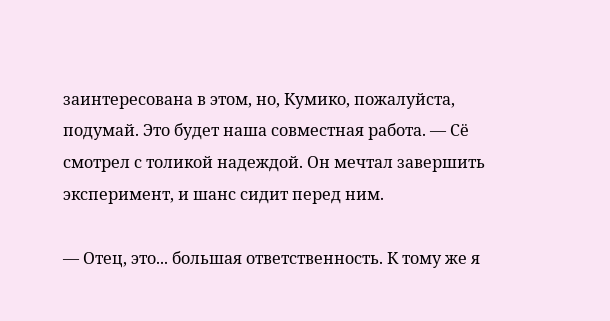заинтересована в этом, но, Кумико, пожалуйста, подумай. Это будет наша совместная работа. — Сё смотрел с толикой надеждой. Он мечтал завершить эксперимент, и шанс сидит перед ним.

— Отец, это... большая ответственность. К тому же я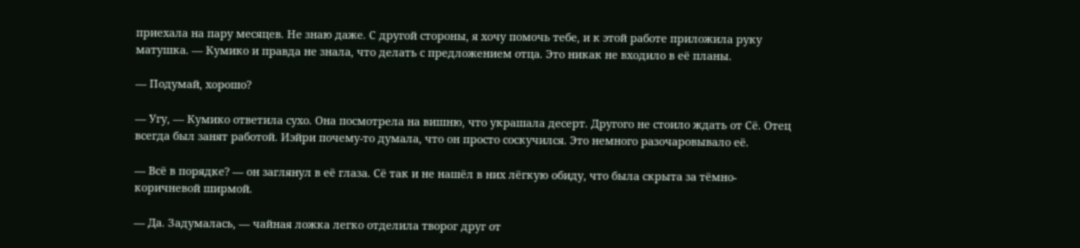приехала на пару месяцев. Не знаю даже. С другой стороны, я хочу помочь тебе, и к этой работе приложила руку матушка. — Кумико и правда не знала, что делать с предложением отца. Это никак не входило в её планы.

— Подумай, хорошо?

— Угу, — Кумико ответила сухо. Она посмотрела на вишню, что украшала десерт. Другого не стоило ждать от Сё. Отец всегда был занят работой. Иэйри почему-то думала, что он просто соскучился. Это немного разочаровывало её.

— Всё в порядке? — он заглянул в её глаза. Сё так и не нашёл в них лёгкую обиду, что была скрыта за тёмно-коричневой ширмой.

— Да. Задумалась, — чайная ложка легко отделила творог друг от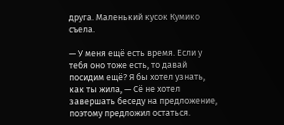друга. Маленький кусок Кумико съела.

— У меня ещё есть время. Если у тебя оно тоже есть, то давай посидим ещё? Я бы хотел узнать, как ты жила, — Сё не хотел завершать беседу на предложение, поэтому предложил остаться.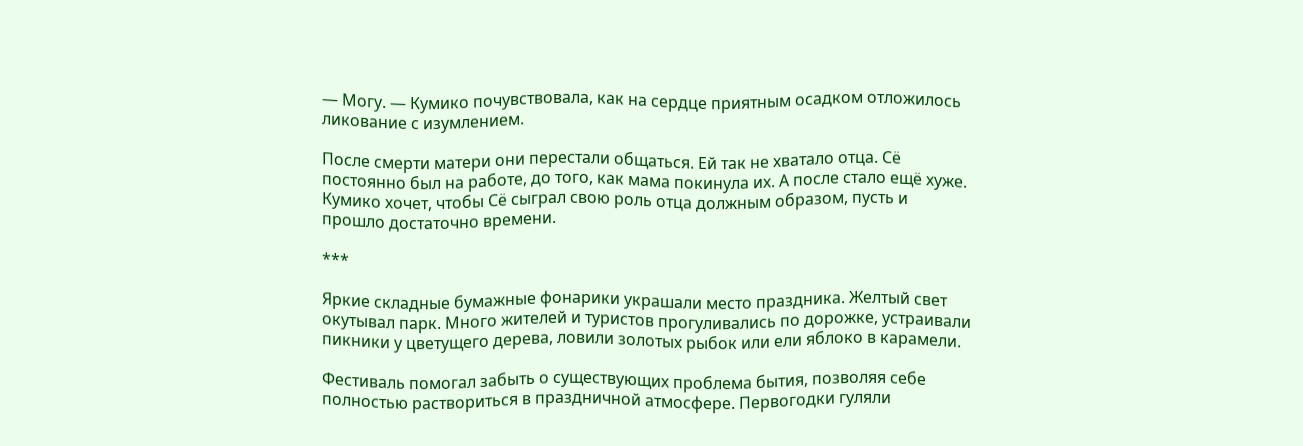— Могу. — Кумико почувствовала, как на сердце приятным осадком отложилось ликование с изумлением.

После смерти матери они перестали общаться. Ей так не хватало отца. Сё постоянно был на работе, до того, как мама покинула их. А после стало ещё хуже. Кумико хочет, чтобы Сё сыграл свою роль отца должным образом, пусть и прошло достаточно времени.

***

Яркие складные бумажные фонарики украшали место праздника. Желтый свет окутывал парк. Много жителей и туристов прогуливались по дорожке, устраивали пикники у цветущего дерева, ловили золотых рыбок или ели яблоко в карамели.

Фестиваль помогал забыть о существующих проблема бытия, позволяя себе полностью раствориться в праздничной атмосфере. Первогодки гуляли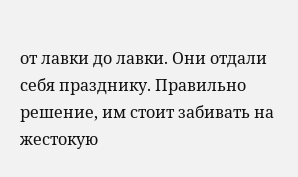от лавки до лавки. Они отдали себя празднику. Правильно решение, им стоит забивать на жестокую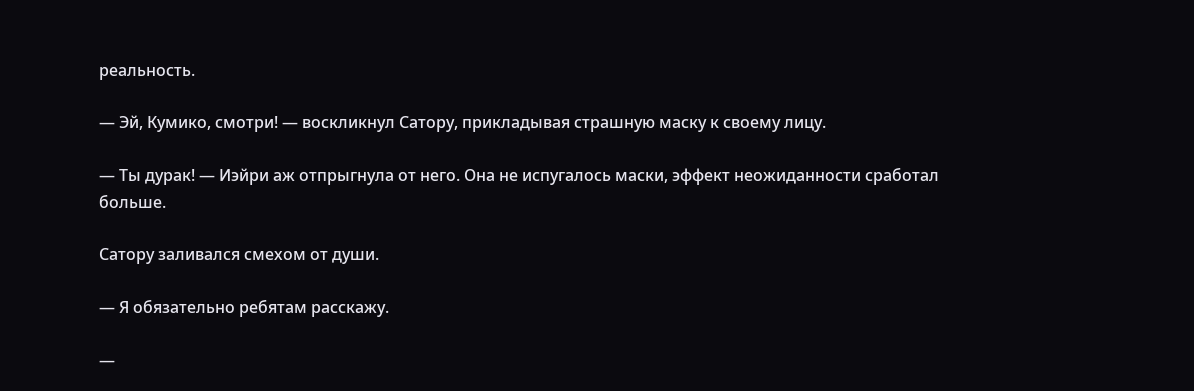реальность.

— Эй, Кумико, смотри! — воскликнул Сатору, прикладывая страшную маску к своему лицу.

— Ты дурак! — Иэйри аж отпрыгнула от него. Она не испугалось маски, эффект неожиданности сработал больше.

Сатору заливался смехом от души.

— Я обязательно ребятам расскажу.

—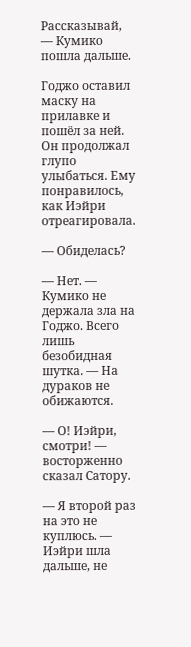Рассказывай, — Кумико пошла дальше.

Годжо оставил маску на прилавке и пошёл за ней. Он продолжал глупо улыбаться. Ему понравилось, как Иэйри отреагировала.

— Обиделась?

— Нет. — Кумико не держала зла на Годжо. Всего лишь безобидная шутка. — На дураков не обижаются.

— О! Иэйри, смотри! — восторженно сказал Сатору.

— Я второй раз на это не куплюсь. — Иэйри шла дальше, не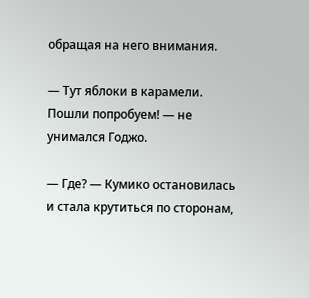обращая на него внимания.

— Тут яблоки в карамели. Пошли попробуем! — не унимался Годжо.

— Где? — Кумико остановилась и стала крутиться по сторонам,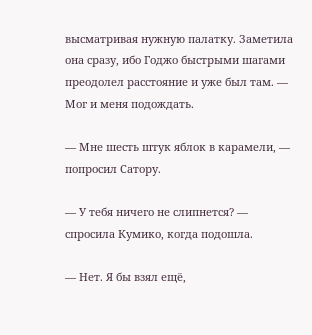высматривая нужную палатку. Заметила она сразу, ибо Годжо быстрыми шагами преодолел расстояние и уже был там. — Мог и меня подождать.

— Мне шесть штук яблок в карамели, — попросил Сатору.

— У тебя ничего не слипнется? — спросила Кумико, когда подошла.

— Нет. Я бы взял ещё,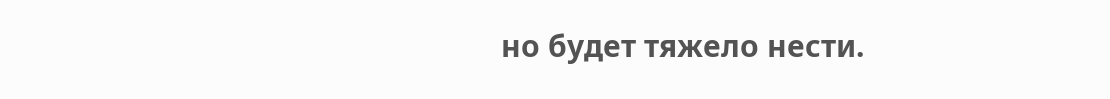но будет тяжело нести.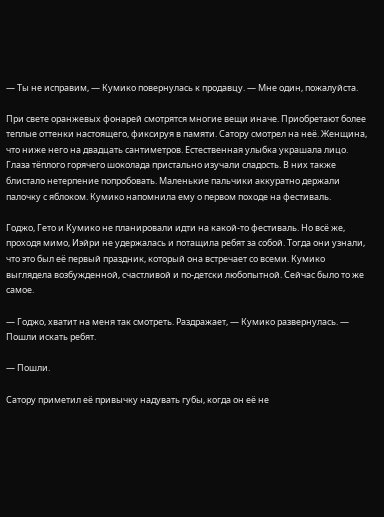— Ты не исправим, — Кумико повернулась к продавцу. — Мне один, пожалуйста.

При свете оранжевых фонарей смотрятся многие вещи иначе. Приобретают более теплые оттенки настоящего, фиксируя в памяти. Сатору смотрел на неё. Женщина, что ниже него на двадцать сантиметров. Естественная улыбка украшала лицо. Глаза тёплого горячего шоколада пристально изучали сладость. В них также блистало нетерпение попробовать. Маленькие пальчики аккуратно держали палочку с яблоком. Кумико напомнила ему о первом походе на фестиваль.

Годжо, Гето и Кумико не планировали идти на какой-то фестиваль. Но всё же, проходя мимо, Иэйри не удержалась и потащила ребят за собой. Тогда они узнали, что это был её первый праздник, который она встречает со всеми. Кумико выглядела возбужденной, счастливой и по-детски любопытной. Сейчас было то же самое.

— Годжо, хватит на меня так смотреть. Раздражает, — Кумико развернулась. — Пошли искать ребят.

— Пошли.

Сатору приметил её привычку надувать губы, когда он её не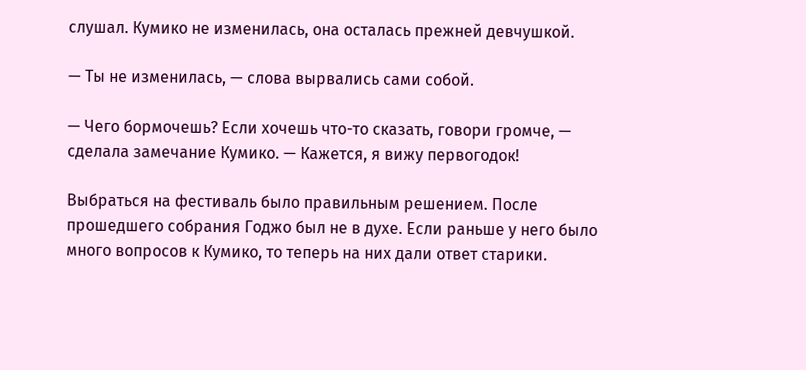слушал. Кумико не изменилась, она осталась прежней девчушкой.

— Ты не изменилась, — слова вырвались сами собой.

— Чего бормочешь? Если хочешь что-то сказать, говори громче, — сделала замечание Кумико. — Кажется, я вижу первогодок!

Выбраться на фестиваль было правильным решением. После прошедшего собрания Годжо был не в духе. Если раньше у него было много вопросов к Кумико, то теперь на них дали ответ старики.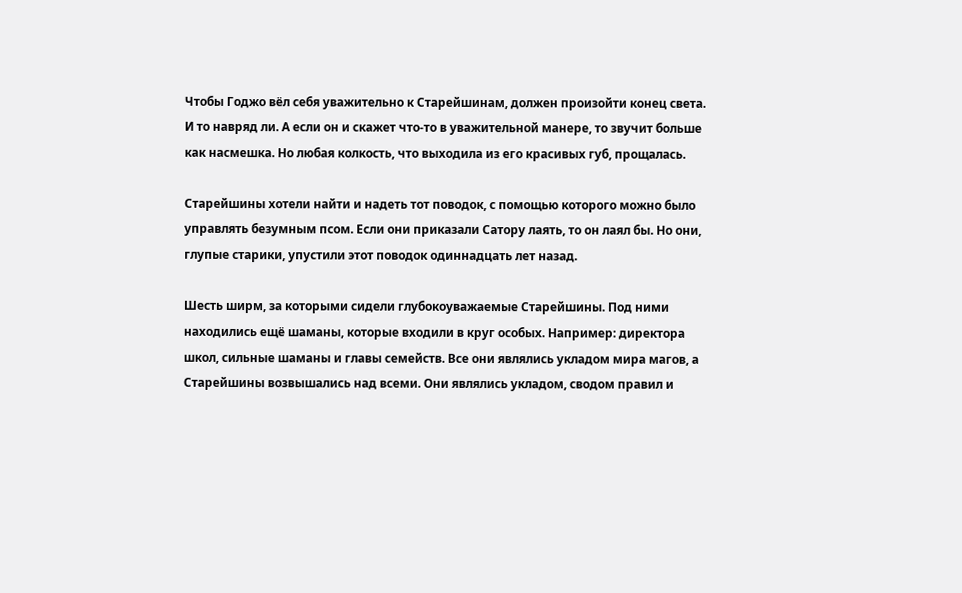Чтобы Годжо вёл себя уважительно к Старейшинам, должен произойти конец света. И то навряд ли. А если он и скажет что-то в уважительной манере, то звучит больше как насмешка. Но любая колкость, что выходила из его красивых губ, прощалась.

Старейшины хотели найти и надеть тот поводок, с помощью которого можно было управлять безумным псом. Если они приказали Сатору лаять, то он лаял бы. Но они, глупые старики, упустили этот поводок одиннадцать лет назад.

Шесть ширм, за которыми сидели глубокоуважаемые Старейшины. Под ними находились ещё шаманы, которые входили в круг особых. Например: директора школ, сильные шаманы и главы семейств. Все они являлись укладом мира магов, а Старейшины возвышались над всеми. Они являлись укладом, сводом правил и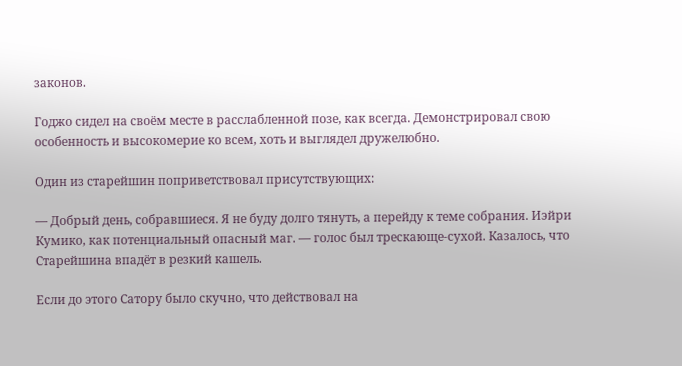законов.

Годжо сидел на своём месте в расслабленной позе, как всегда. Демонстрировал свою особенность и высокомерие ко всем, хоть и выглядел дружелюбно.

Один из старейшин поприветствовал присутствующих:

— Добрый день, собравшиеся. Я не буду долго тянуть, а перейду к теме собрания. Иэйри Кумико, как потенциальный опасный маг. — голос был трескающе-сухой. Казалось, что Старейшина впадёт в резкий кашель.

Если до этого Сатору было скучно, что действовал на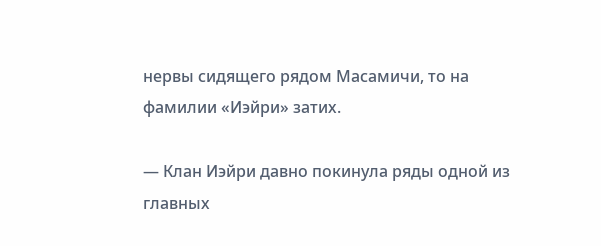нервы сидящего рядом Масамичи, то на фамилии «Иэйри» затих.

— Клан Иэйри давно покинула ряды одной из главных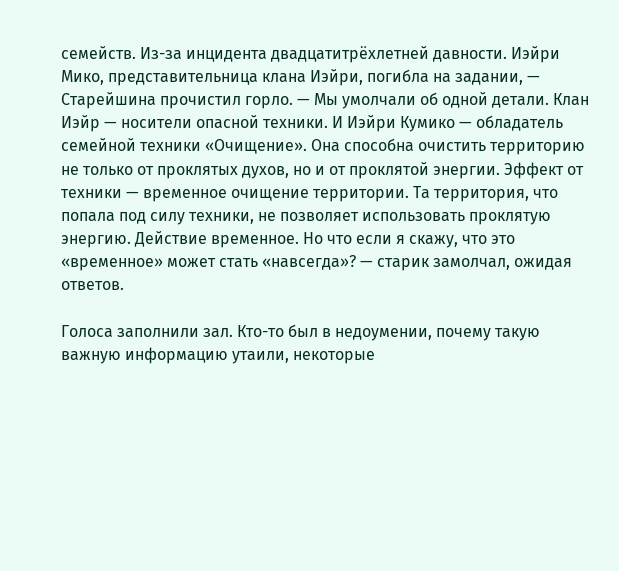семейств. Из-за инцидента двадцатитрёхлетней давности. Иэйри Мико, представительница клана Иэйри, погибла на задании, — Старейшина прочистил горло. — Мы умолчали об одной детали. Клан Иэйр — носители опасной техники. И Иэйри Кумико — обладатель семейной техники «Очищение». Она способна очистить территорию не только от проклятых духов, но и от проклятой энергии. Эффект от техники — временное очищение территории. Та территория, что попала под силу техники, не позволяет использовать проклятую энергию. Действие временное. Но что если я скажу, что это «временное» может стать «навсегда»? — старик замолчал, ожидая ответов.

Голоса заполнили зал. Кто-то был в недоумении, почему такую важную информацию утаили, некоторые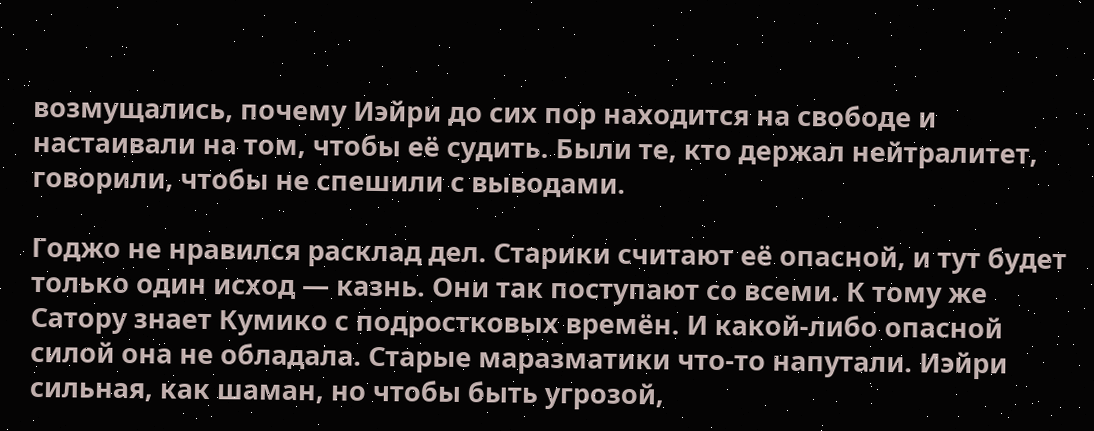возмущались, почему Иэйри до сих пор находится на свободе и настаивали на том, чтобы её судить. Были те, кто держал нейтралитет, говорили, чтобы не спешили с выводами.

Годжо не нравился расклад дел. Старики считают её опасной, и тут будет только один исход — казнь. Они так поступают со всеми. К тому же Сатору знает Кумико с подростковых времён. И какой-либо опасной силой она не обладала. Старые маразматики что-то напутали. Иэйри сильная, как шаман, но чтобы быть угрозой,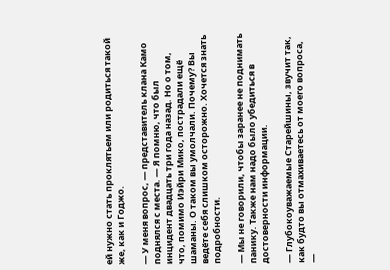ей нужно стать проклятьем или родиться такой же, как и Годжо.

— У меня вопрос, — представитель клана Камо поднялся с места. — Я помню, что был инцидент двадцать три года назад. Но о том, что, помимо Иэйри Мико, пострадали ещё шаманы. О таком вы умолчали. Почему? Вы ведёте себя слишком осторожно. Хочется знать подробности.

— Мы не говорили, чтобы заранее не поднимать панику. Также нам надо было убедиться в достоверности информации.

— Глубокоуважаемые Старейшины, звучит так, как будто вы отмахиваетесь от моего вопроса, —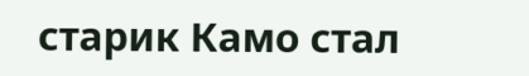старик Камо стал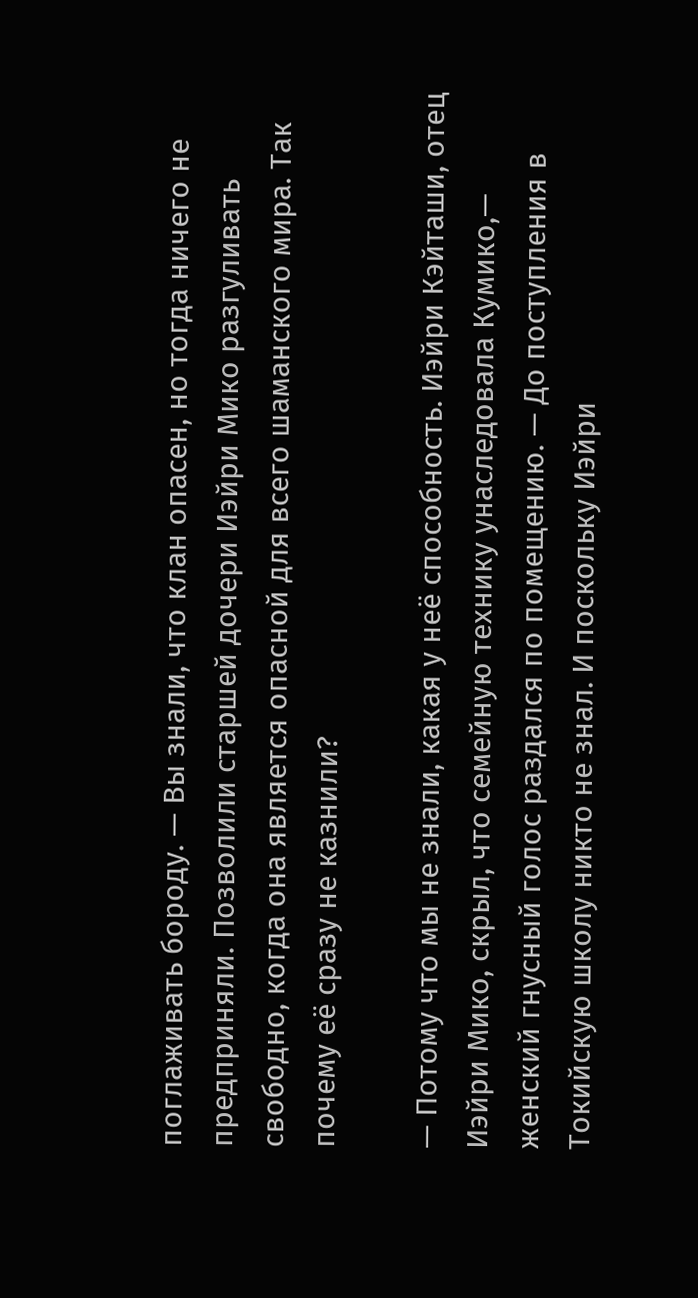поглаживать бороду. — Вы знали, что клан опасен, но тогда ничего не предприняли. Позволили старшей дочери Иэйри Мико разгуливать свободно, когда она является опасной для всего шаманского мира. Так почему её сразу не казнили?

— Потому что мы не знали, какая у неё способность. Иэйри Кэйташи, отец Иэйри Мико, скрыл, что семейную технику унаследовала Кумико,— женский гнусный голос раздался по помещению. — До поступления в Токийскую школу никто не знал. И поскольку Иэйри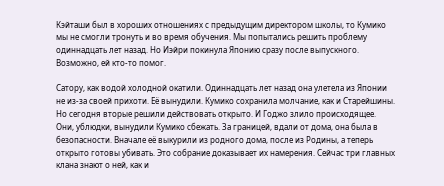Кэйташи был в хороших отношениях с предыдущим директором школы, то Кумико мы не смогли тронуть и во время обучения. Мы попытались решить проблему одиннадцать лет назад. Но Иэйри покинула Японию сразу после выпускного. Возможно, ей кто-то помог.

Сатору, как водой холодной окатили. Одиннадцать лет назад она улетела из Японии не из-за своей прихоти. Её вынудили. Кумико сохранила молчание, как и Старейшины. Но сегодня вторые решили действовать открыто. И Годжо злило происходящее. Они, ублюдки, вынудили Кумико сбежать. За границей, вдали от дома, она была в безопасности. Вначале её выкурили из родного дома, после из Родины, а теперь открыто готовы убивать. Это собрание доказывает их намерения. Сейчас три главных клана знают о ней, как и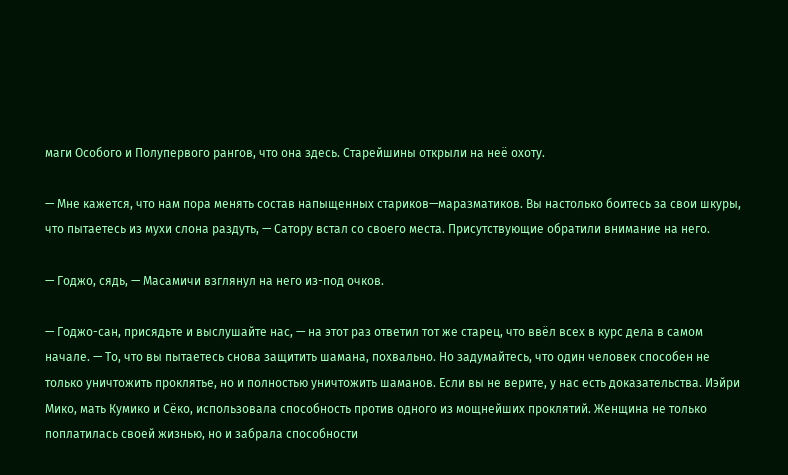маги Особого и Полупервого рангов, что она здесь. Старейшины открыли на неё охоту.

— Мне кажется, что нам пора менять состав напыщенных стариков—маразматиков. Вы настолько боитесь за свои шкуры, что пытаетесь из мухи слона раздуть, — Сатору встал со своего места. Присутствующие обратили внимание на него.

— Годжо, сядь, — Масамичи взглянул на него из-под очков.

— Годжо-сан, присядьте и выслушайте нас, — на этот раз ответил тот же старец, что ввёл всех в курс дела в самом начале. — То, что вы пытаетесь снова защитить шамана, похвально. Но задумайтесь, что один человек способен не только уничтожить проклятье, но и полностью уничтожить шаманов. Если вы не верите, у нас есть доказательства. Иэйри Мико, мать Кумико и Сёко, использовала способность против одного из мощнейших проклятий. Женщина не только поплатилась своей жизнью, но и забрала способности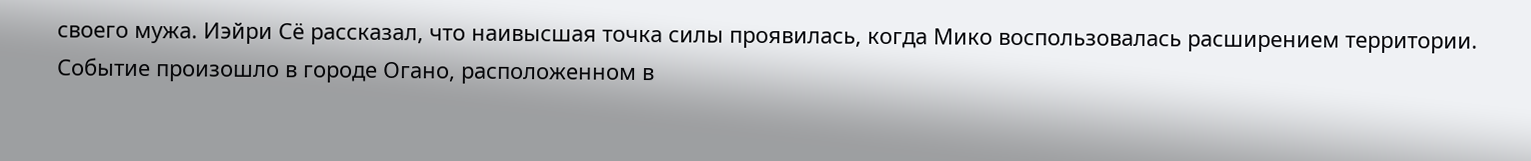своего мужа. Иэйри Сё рассказал, что наивысшая точка силы проявилась, когда Мико воспользовалась расширением территории. Событие произошло в городе Огано, расположенном в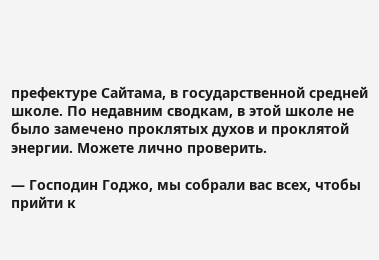префектуре Сайтама, в государственной средней школе. По недавним сводкам, в этой школе не было замечено проклятых духов и проклятой энергии. Можете лично проверить.

— Господин Годжо, мы собрали вас всех, чтобы прийти к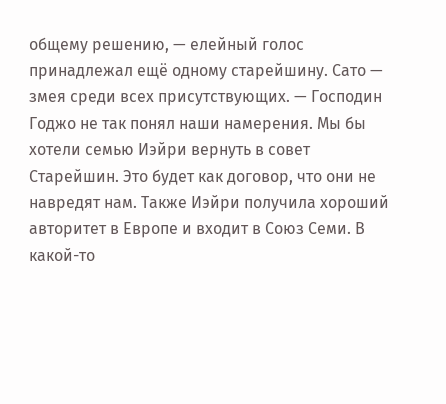общему решению, — елейный голос принадлежал ещё одному старейшину. Сато — змея среди всех присутствующих. — Господин Годжо не так понял наши намерения. Мы бы хотели семью Иэйри вернуть в совет Старейшин. Это будет как договор, что они не навредят нам. Также Иэйри получила хороший авторитет в Европе и входит в Союз Семи. В какой-то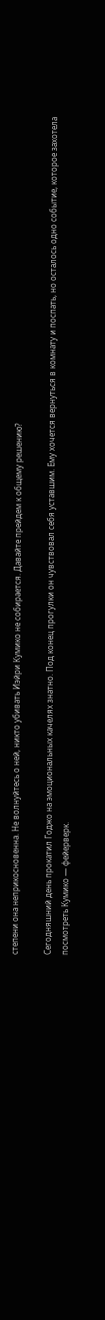степени она неприкосновенна. Не волнуйтесь о ней, никто убивать Иэйри Кумико не собирается. Давайте прейдем к общему решению?

Сегодняшний день прокатил Годжо на эмоциональных качелях знатно. Под конец прогулки он чувствовал себя уставшим. Ему хочется вернуться в комнату и поспать, но осталось одно событие, которое захотела посмотреть Кумико — фейерверк.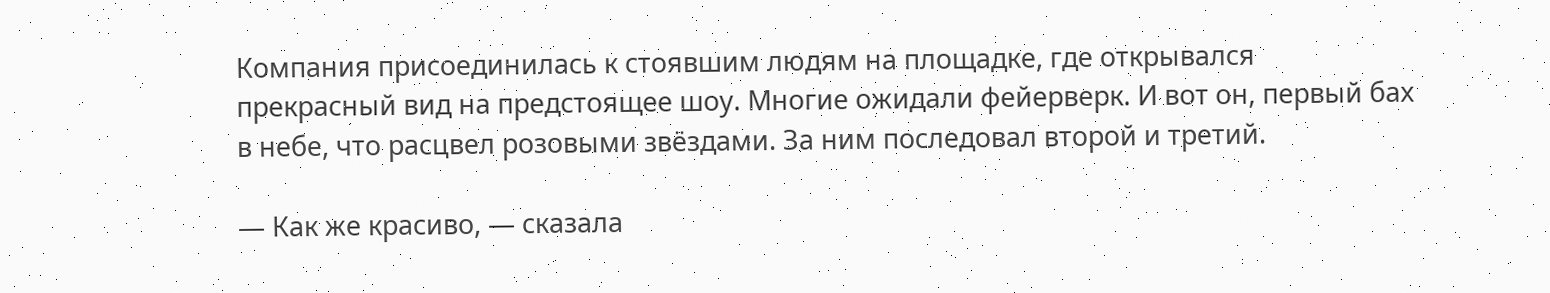Компания присоединилась к стоявшим людям на площадке, где открывался прекрасный вид на предстоящее шоу. Многие ожидали фейерверк. И вот он, первый бах в небе, что расцвел розовыми звёздами. За ним последовал второй и третий.

— Как же красиво, — сказала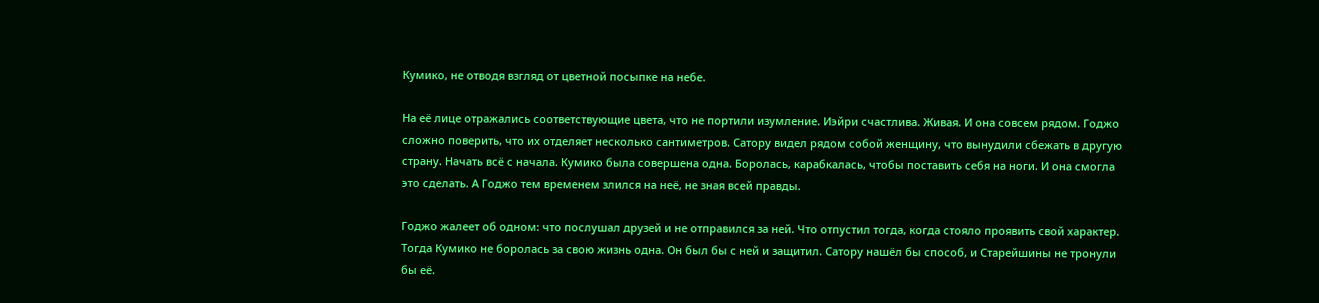Кумико, не отводя взгляд от цветной посыпке на небе.

На её лице отражались соответствующие цвета, что не портили изумление. Иэйри счастлива. Живая. И она совсем рядом. Годжо сложно поверить, что их отделяет несколько сантиметров. Сатору видел рядом собой женщину, что вынудили сбежать в другую страну. Начать всё с начала. Кумико была совершена одна. Боролась, карабкалась, чтобы поставить себя на ноги. И она смогла это сделать. А Годжо тем временем злился на неё, не зная всей правды.

Годжо жалеет об одном: что послушал друзей и не отправился за ней. Что отпустил тогда, когда стояло проявить свой характер. Тогда Кумико не боролась за свою жизнь одна. Он был бы с ней и защитил. Сатору нашёл бы способ, и Старейшины не тронули бы её.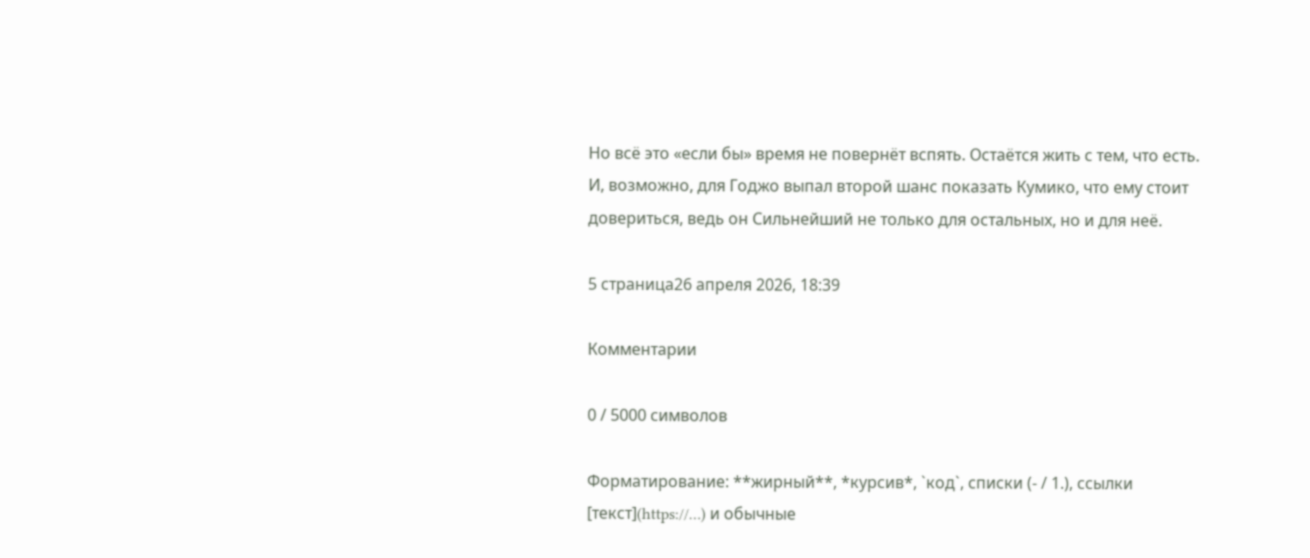Но всё это «если бы» время не повернёт вспять. Остаётся жить с тем, что есть. И, возможно, для Годжо выпал второй шанс показать Кумико, что ему стоит довериться, ведь он Сильнейший не только для остальных, но и для неё.

5 страница26 апреля 2026, 18:39

Комментарии

0 / 5000 символов

Форматирование: **жирный**, *курсив*, `код`, списки (- / 1.), ссылки [текст](https://…) и обычные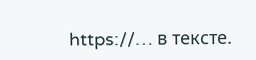https://… в тексте.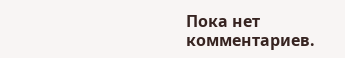Пока нет комментариев.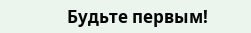Будьте первым!